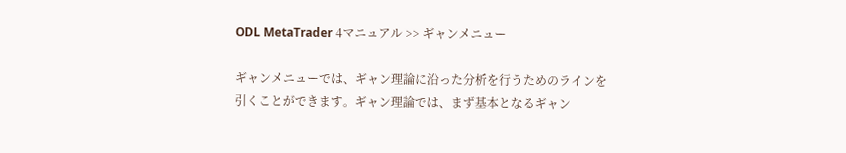ODL MetaTrader 4マニュアル >> ギャンメニュー

ギャンメニューでは、ギャン理論に沿った分析を行うためのラインを引くことができます。ギャン理論では、まず基本となるギャン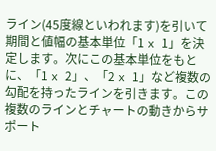ライン(45度線といわれます)を引いて期間と値幅の基本単位「1 x 1」を決定します。次にこの基本単位をもとに、「1 x 2」、「2 x 1」など複数の勾配を持ったラインを引きます。この複数のラインとチャートの動きからサポート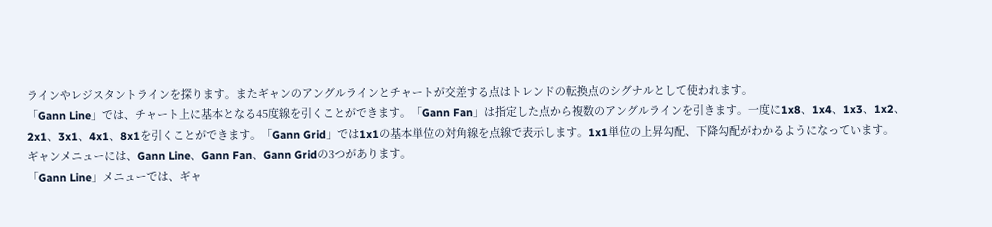ラインやレジスタントラインを探ります。またギャンのアングルラインとチャートが交差する点はトレンドの転換点のシグナルとして使われます。
「Gann Line」では、チャート上に基本となる45度線を引くことができます。「Gann Fan」は指定した点から複数のアングルラインを引きます。一度に1x8、1x4、1x3、1x2、2x1、3x1、4x1、8x1を引くことができます。「Gann Grid」では1x1の基本単位の対角線を点線で表示します。1x1単位の上昇勾配、下降勾配がわかるようになっています。
ギャンメニューには、Gann Line、Gann Fan、Gann Gridの3つがあります。
「Gann Line」メニューでは、ギャ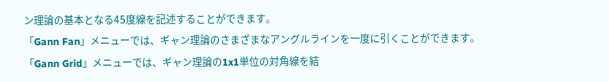ン理論の基本となる45度線を記述することができます。
「Gann Fan」メニューでは、ギャン理論のさまざまなアングルラインを一度に引くことができます。
「Gann Grid」メニューでは、ギャン理論の1x1単位の対角線を結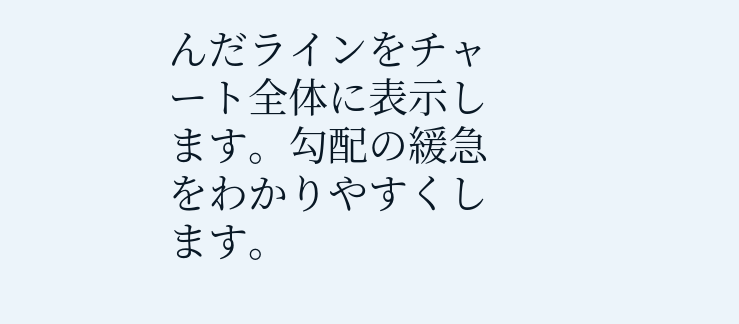んだラインをチャート全体に表示します。勾配の緩急をわかりやすくします。